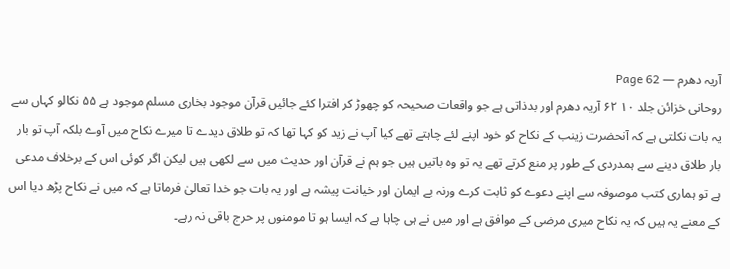آریہ دھرم — Page 62
روحانی خزائن جلد ۱۰ ۶۲ آریہ دھرم اور بدذاتی ہے جو واقعات صحیحہ کو چھوڑ کر افترا کئے جائیں قرآن موجود بخاری مسلم موجود ہے ۵۵ نکالو کہاں سے یہ بات نکلتی ہے کہ آنحضرت زینب کے نکاح کو خود اپنے لئے چاہتے تھے کیا آپ نے زید کو کہا تھا کہ تو طلاق دیدے تا میرے نکاح میں آوے بلکہ آپ تو بار بار طلاق دینے سے ہمدردی کے طور پر منع کرتے تھے یہ تو وہ باتیں ہیں جو ہم نے قرآن اور حدیث میں سے لکھی ہیں لیکن اگر کوئی اس کے برخلاف مدعی ہے تو ہماری کتب موصوفہ سے اپنے دعوے کو ثابت کرے ورنہ بے ایمان اور خیانت پیشہ ہے اور یہ بات جو خدا تعالیٰ فرماتا ہے کہ میں نے نکاح پڑھ دیا اس کے معنے یہ ہیں کہ یہ نکاح میری مرضی کے موافق ہے اور میں نے ہی چاہا ہے کہ ایسا ہو تا مومنوں پر حرج باقی نہ رہے۔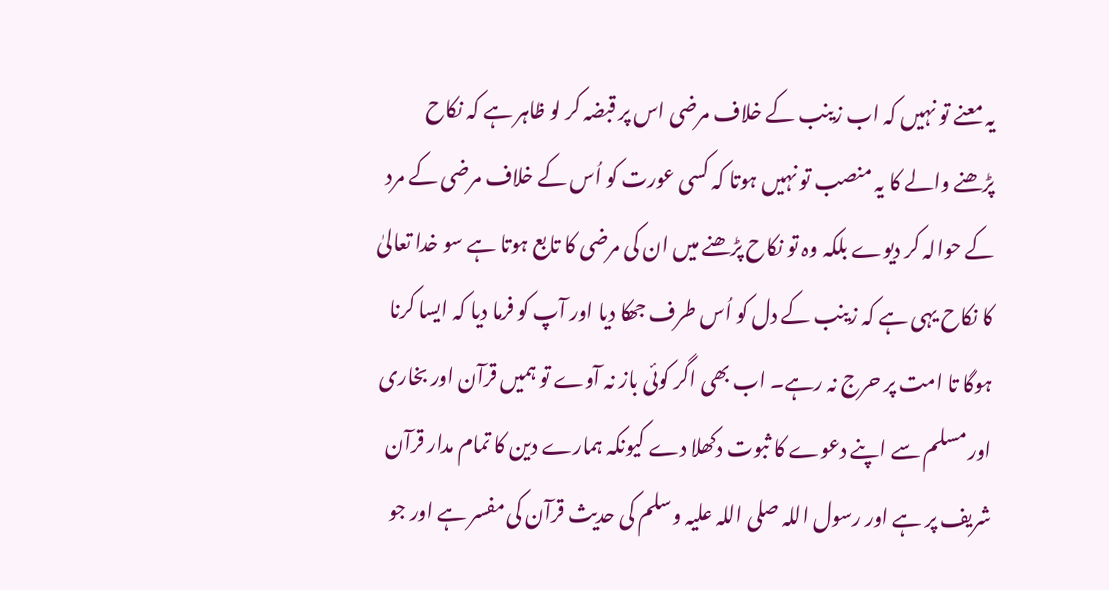یہ معنے تو نہیں کہ اب زینب کے خلاف مرضی اس پر قبضہ کر لو ظاہر ہے کہ نکاح پڑھنے والے کا یہ منصب تو نہیں ہوتا کہ کسی عورت کو اُس کے خلاف مرضی کے مرد کے حوالہ کر دیوے بلکہ وہ تو نکاح پڑھنے میں ان کی مرضی کا تابع ہوتا ہے سو خدا تعالیٰ کا نکاح یہی ہے کہ زینب کے دل کو اُس طرف جھکا دیا اور آپ کو فرما دیا کہ ایسا کرنا ہوگا تا امت پر حرج نہ رہے۔ اب بھی اگر کوئی باز نہ آوے تو ہمیں قرآن اور بخاری اور مسلم سے اپنے دعوے کا ثبوت دکھلا دے کیونکہ ہمارے دین کا تمام مدار قرآن شریف پر ہے اور رسول اللہ صلی اللہ علیہ وسلم کی حدیث قرآن کی مفسر ہے اور جو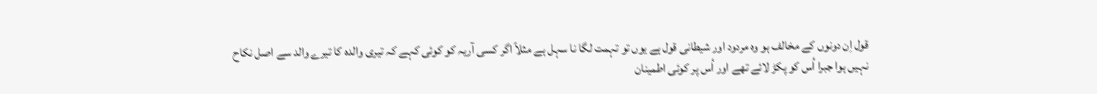قول اِن دونوں کے مخالف ہو وہ مردود اور شیطانی قول ہے یوں تو تہمت لگا نا سہل ہے مثلاً اگر کسی آریہ کو کوئی کہے کہ تیری والدہ کا تیرے والد سے اصل نکاح نہیں ہوا جبرا اُس کو پکڑ لائے تھے اور اُس پر کوئی اطمینان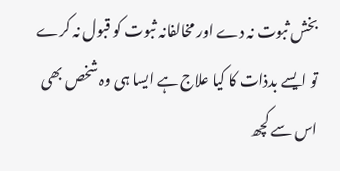بخش ثبوت نہ دے اور مخالفانہ ثبوت کو قبول نہ کرے تو ایسے بدذات کا کیا علاج ہے ایسا ہی وہ شخص بھی اس سے کچھ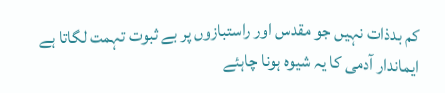کم بدذات نہیں جو مقدس اور راستبازوں پر بے ثبوت تہمت لگاتا ہے ایماندار آدمی کا یہ شیوہ ہونا چاہئے